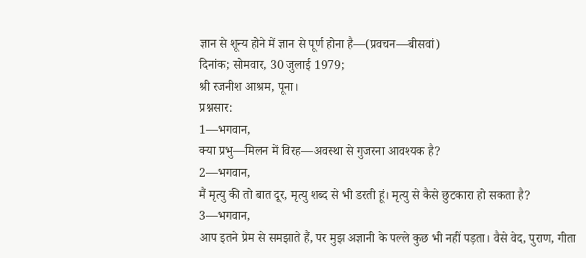ज्ञान से शून्य होने में ज्ञान से पूर्ण होना है—(प्रवचन—बीसवां)
दिनांक; सोमवार, 30 जुलाई 1979;
श्री रजनीश आश्रम, पूना।
प्रश्नसार:
1—भगवान,
क्या प्रभु—मिलन में विरह—अवस्था से गुजरना आवश्यक है?
2—भगवान,
मैं मृत्यु की तो बात दूर, मृत्यु शब्द से भी डरती हूं। मृत्यु से कैसे छुटकारा हो सकता है?
3—भगवान,
आप इतने प्रेम से समझाते हैं, पर मुझ अज्ञानी के पल्ले कुछ भी नहीं पड़ता। वैसे वेद, पुराण, गीता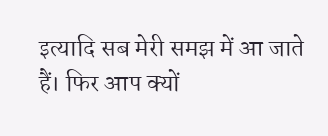इत्यादि सब मेरी समझ में आ जाते हैं। फिर आप क्यों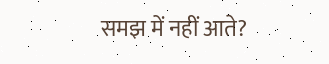समझ में नहीं आते?